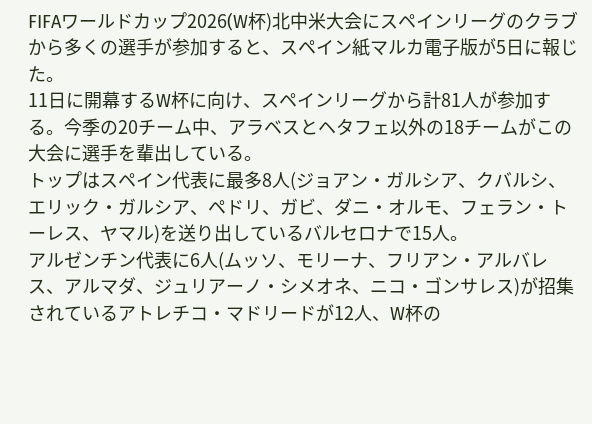FIFAワールドカップ2026(W杯)北中米大会にスペインリーグのクラブから多くの選手が参加すると、スペイン紙マルカ電子版が5日に報じた。
11日に開幕するW杯に向け、スペインリーグから計81人が参加する。今季の20チーム中、アラベスとヘタフェ以外の18チームがこの大会に選手を輩出している。
トップはスペイン代表に最多8人(ジョアン・ガルシア、クバルシ、エリック・ガルシア、ペドリ、ガビ、ダニ・オルモ、フェラン・トーレス、ヤマル)を送り出しているバルセロナで15人。
アルゼンチン代表に6人(ムッソ、モリーナ、フリアン・アルバレス、アルマダ、ジュリアーノ・シメオネ、ニコ・ゴンサレス)が招集されているアトレチコ・マドリードが12人、W杯の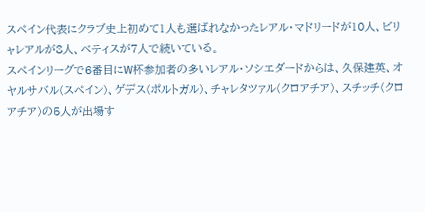スペイン代表にクラブ史上初めて1人も選ばれなかったレアル・マドリードが10人、ビリャレアルが8人、ベティスが7人で続いている。
スペインリーグで6番目にW杯参加者の多いレアル・ソシエダードからは、久保建英、オヤルサバル(スペイン)、ゲデス(ポルトガル)、チャレタツァル(クロアチア)、スチッチ(クロアチア)の5人が出場す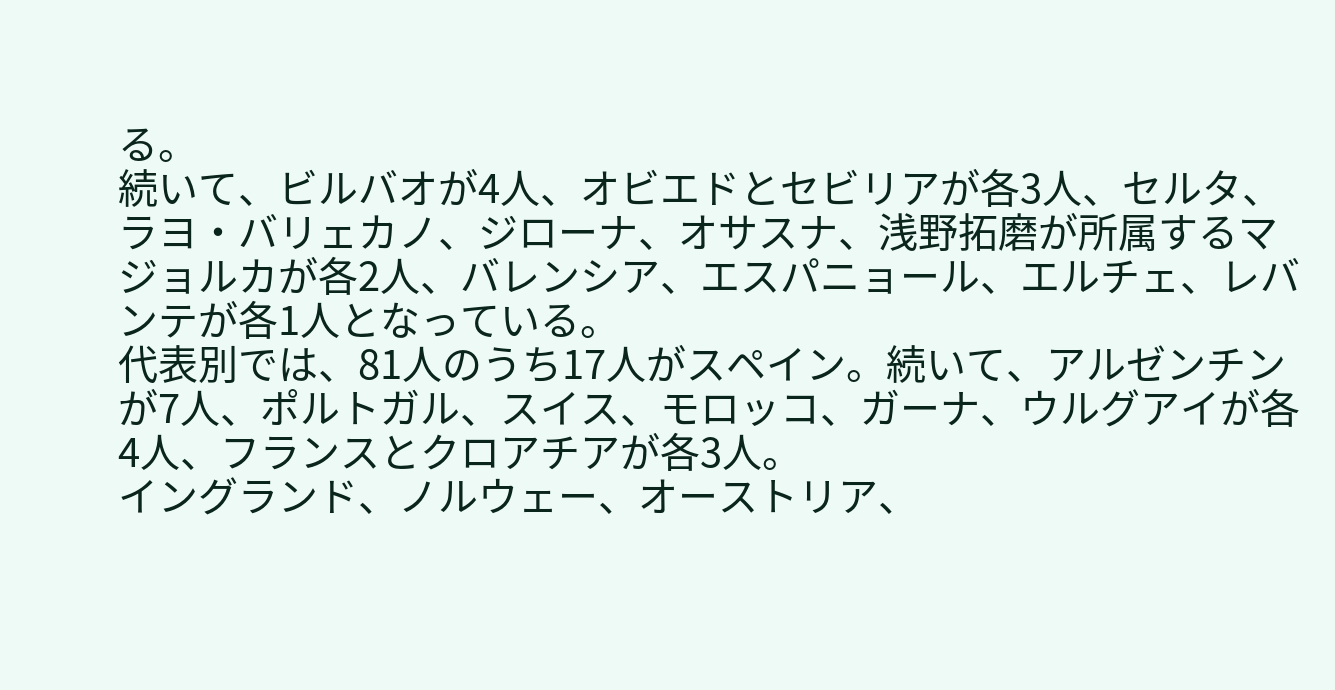る。
続いて、ビルバオが4人、オビエドとセビリアが各3人、セルタ、ラヨ・バリェカノ、ジローナ、オサスナ、浅野拓磨が所属するマジョルカが各2人、バレンシア、エスパニョール、エルチェ、レバンテが各1人となっている。
代表別では、81人のうち17人がスペイン。続いて、アルゼンチンが7人、ポルトガル、スイス、モロッコ、ガーナ、ウルグアイが各4人、フランスとクロアチアが各3人。
イングランド、ノルウェー、オーストリア、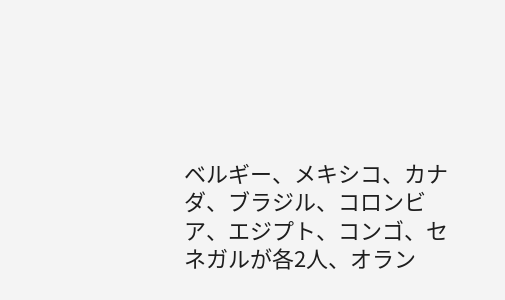ベルギー、メキシコ、カナダ、ブラジル、コロンビア、エジプト、コンゴ、セネガルが各2人、オラン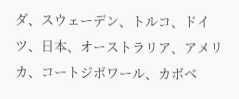ダ、スウェーデン、トルコ、ドイツ、日本、オーストラリア、アメリカ、コートジボワール、カボベ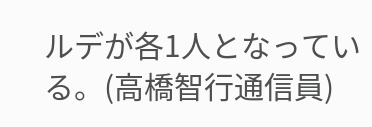ルデが各1人となっている。(高橋智行通信員)